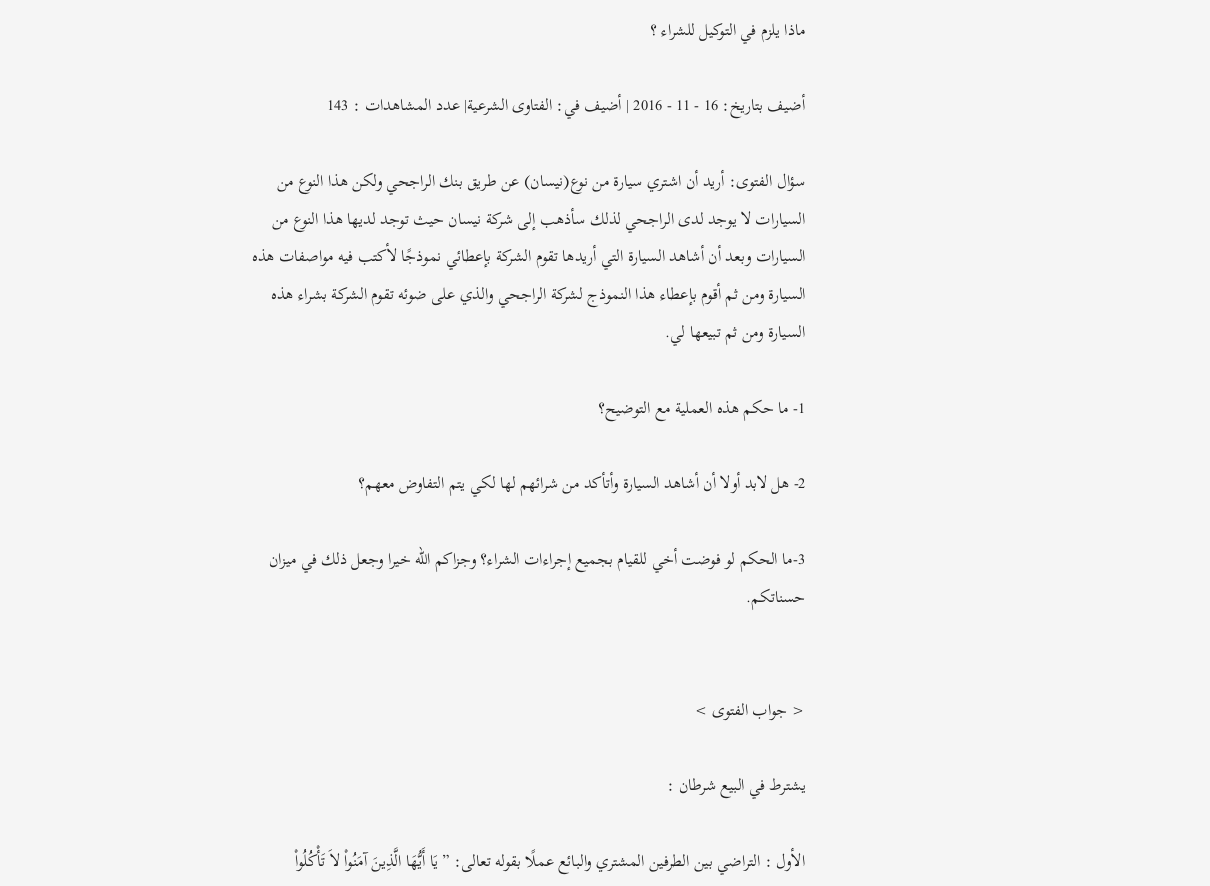ماذا يلزم في التوكيل للشراء ؟

أضيف بتاريخ: 16 - 11 - 2016 | أضيف في: الفتاوى الشرعية| عدد المشاهدات : 143

سؤال الفتوى: أريد أن اشتري سيارة من نوع(نيسان) عن طريق بنك الراجحي ولكن هذا النوع من السيارات لا يوجد لدى الراجحي لذلك سأذهب إلى شركة نيسان حيث توجد لديها هذا النوع من السيارات وبعد أن أشاهد السيارة التي أريدها تقوم الشركة بإعطائي نموذجًا لأكتب فيه مواصفات هذه السيارة ومن ثم أقوم بإعطاء هذا النموذج لشركة الراجحي والذي على ضوئه تقوم الشركة بشراء هذه السيارة ومن ثم تبيعها لي.

1- ما حكم هذه العملية مع التوضيح؟

2- هل لابد أولا أن أشاهد السيارة وأتأكد من شرائهم لها لكي يتم التفاوض معهم؟

3-ما الحكم لو فوضت أخي للقيام بجميع إجراءات الشراء؟ وجزاكم الله خيرا وجعل ذلك في ميزان حسناتكم.


< جواب الفتوى >

يشترط في البيع شرطان :

الأول : التراضي بين الطرفين المشتري والبائع عملًا بقوله تعالى: ” يَا أَيُّهَا الَّذِينَ آمَنُواْ لاَ تَأْكُلُواْ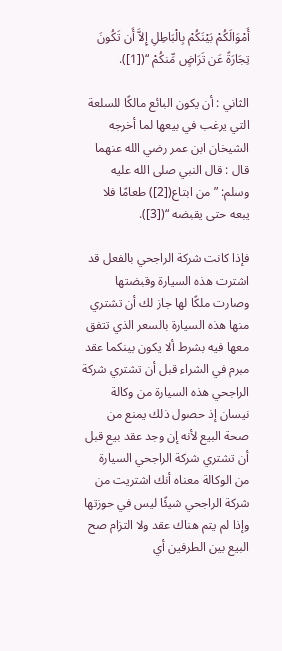أَمْوَالَكُمْ بَيْنَكُمْ بِالْبَاطِلِ إِلاَّ أَن تَكُونَ تِجَارَةً عَن تَرَاضٍ مِّنكُمْ “([1]).

الثاني : أن يكون البائع مالكًا للسلعة التي يرغب في بيعها لما أخرجه الشيخان ابن عمر رضي الله عنهما قال : قال النبي صلى الله عليه وسلم: ” من ابتاع([2]) طعامًا فلا يبعه حتى يقبضه “([3]).

فإذا كانت شركة الراجحي بالفعل قد اشترت هذه السيارة وقبضتها وصارت ملكًا لها جاز لك أن تشتري منها هذه السيارة بالسعر الذي تتفق معها فيه بشرط ألا يكون بينكما عقد مبرم في الشراء قبل أن تشتري شركة الراجحي هذه السيارة من وكالة نيسان إذ حصول ذلك يمنع من صحة البيع لأنه إن وجد عقد بيع قبل أن تشتري شركة الراجحي السيارة من الوكالة معناه أنك اشتريت من شركة الراجحي شيئًا ليس في حوزتها وإذا لم يتم هناك عقد ولا التزام صح البيع بين الطرفين أي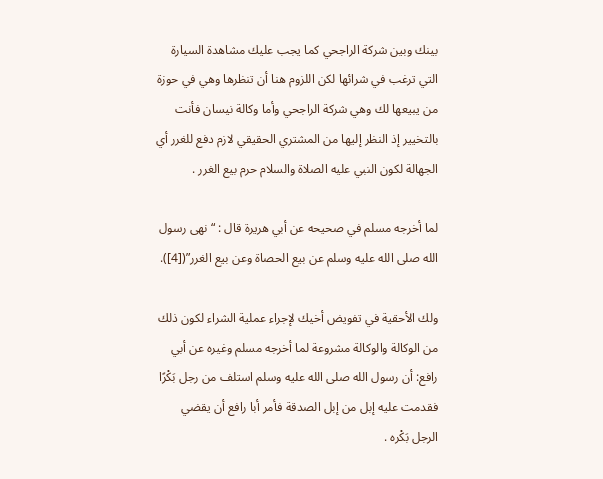بينك وبين شركة الراجحي كما يجب عليك مشاهدة السيارة التي ترغب في شرائها لكن اللزوم هنا أن تنظرها وهي في حوزة من يبيعها لك وهي شركة الراجحي وأما وكالة نيسان فأنت بالتخيير إذ النظر إليها من المشتري الحقيقي لازم دفع للغرر أي الجهالة لكون النبي عليه الصلاة والسلام حرم بيع الغرر .

لما أخرجه مسلم في صحيحه عن أبي هريرة قال : “نهى رسول الله صلى الله عليه وسلم عن بيع الحصاة وعن بيع الغرر”([4]).

ولك الأحقية في تفويض أخيك لإجراء عملية الشراء لكون ذلك من الوكالة والوكالة مشروعة لما أخرجه مسلم وغيره عن أبي رافع: أن رسول الله صلى الله عليه وسلم استلف من رجل بَكْرًا فقدمت عليه إبل من إبل الصدقة فأمر أبا رافع أن يقضي الرجل بَكْره .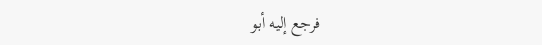فرجع إليه أبو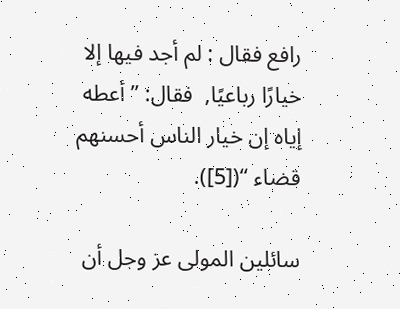رافع فقال : لم أجد فيها إلا خيارًا رباعيًا,  فقال: ” أعطه إياه إن خيار الناس أحسنهم قضاء “([5]).

سائلين المولى عز وجل أن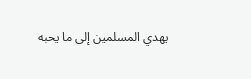يهدي المسلمين إلى ما يحبه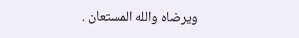ويرضاه والله المستعان .